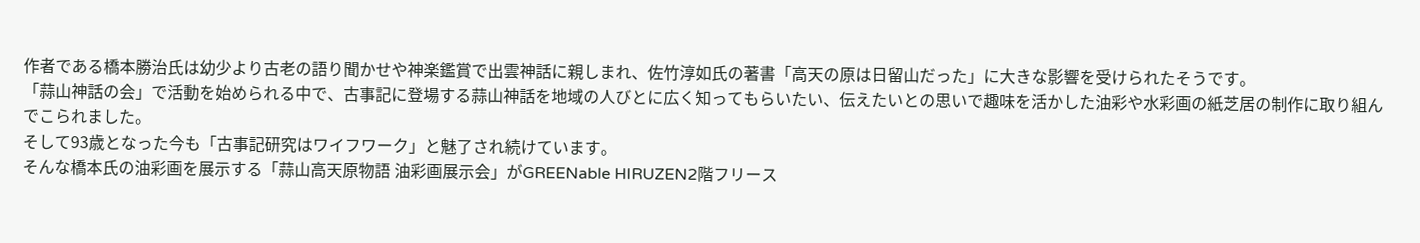作者である橋本勝治氏は幼少より古老の語り聞かせや神楽鑑賞で出雲神話に親しまれ、佐竹淳如氏の著書「高天の原は日留山だった」に大きな影響を受けられたそうです。
「蒜山神話の会」で活動を始められる中で、古事記に登場する蒜山神話を地域の人びとに広く知ってもらいたい、伝えたいとの思いで趣味を活かした油彩や水彩画の紙芝居の制作に取り組んでこられました。
そして93歳となった今も「古事記研究はワイフワーク」と魅了され続けています。
そんな橋本氏の油彩画を展示する「蒜山高天原物語 油彩画展示会」がGREENable HIRUZEN2階フリース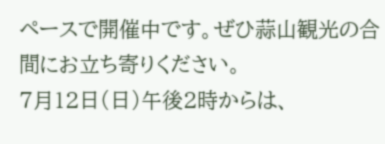ペースで開催中です。ぜひ蒜山観光の合間にお立ち寄りください。
7月12日(日)午後2時からは、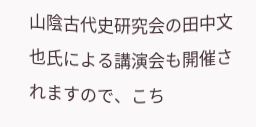山陰古代史研究会の田中文也氏による講演会も開催されますので、こち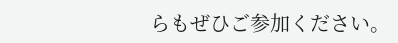らもぜひご参加ください。